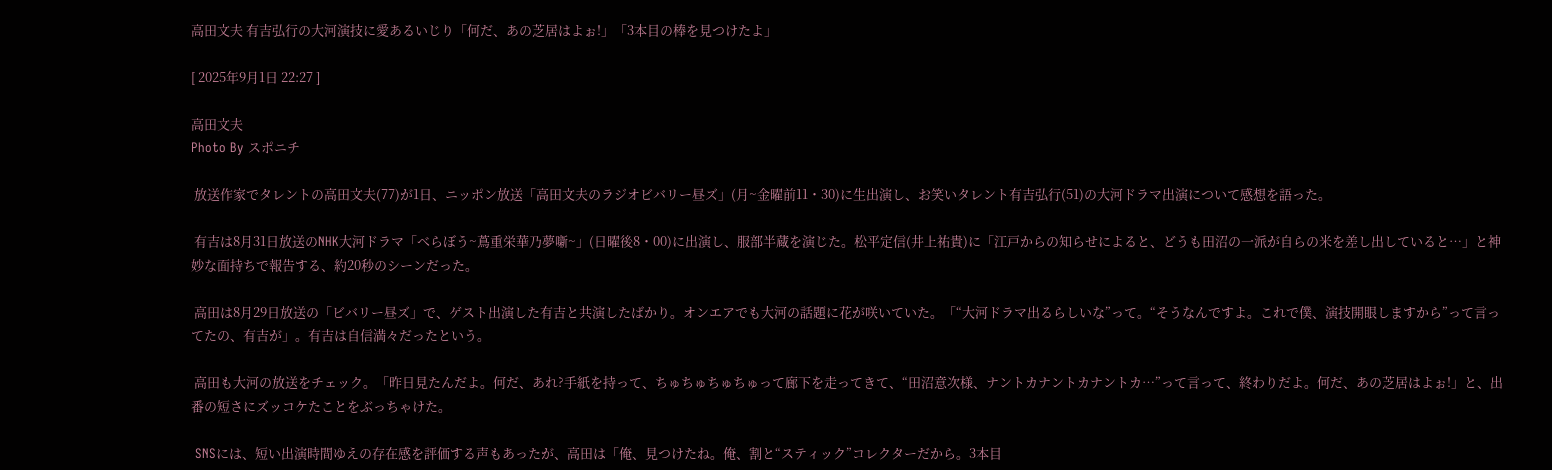高田文夫 有吉弘行の大河演技に愛あるいじり「何だ、あの芝居はよぉ!」「3本目の棒を見つけたよ」

[ 2025年9月1日 22:27 ]

高田文夫
Photo By スポニチ

 放送作家でタレントの高田文夫(77)が1日、ニッポン放送「高田文夫のラジオビバリー昼ズ」(月~金曜前11・30)に生出演し、お笑いタレント有吉弘行(51)の大河ドラマ出演について感想を語った。

 有吉は8月31日放送のNHK大河ドラマ「べらぼう~蔦重栄華乃夢噺~」(日曜後8・00)に出演し、服部半蔵を演じた。松平定信(井上祐貴)に「江戸からの知らせによると、どうも田沼の一派が自らの米を差し出していると…」と神妙な面持ちで報告する、約20秒のシーンだった。

 高田は8月29日放送の「ビバリー昼ズ」で、ゲスト出演した有吉と共演したばかり。オンエアでも大河の話題に花が咲いていた。「“大河ドラマ出るらしいな”って。“そうなんですよ。これで僕、演技開眼しますから”って言ってたの、有吉が」。有吉は自信満々だったという。

 高田も大河の放送をチェック。「昨日見たんだよ。何だ、あれ?手紙を持って、ちゅちゅちゅちゅって廊下を走ってきて、“田沼意次様、ナントカナントカナントカ…”って言って、終わりだよ。何だ、あの芝居はよぉ!」と、出番の短さにズッコケたことをぶっちゃけた。

 SNSには、短い出演時間ゆえの存在感を評価する声もあったが、高田は「俺、見つけたね。俺、割と“スティック”コレクターだから。3本目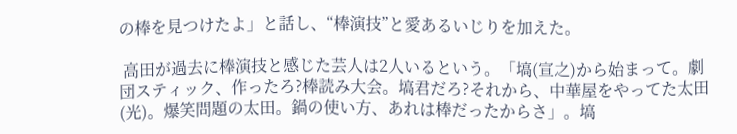の棒を見つけたよ」と話し、“棒演技”と愛あるいじりを加えた。

 高田が過去に棒演技と感じた芸人は2人いるという。「塙(宣之)から始まって。劇団スティック、作ったろ?棒読み大会。塙君だろ?それから、中華屋をやってた太田(光)。爆笑問題の太田。鍋の使い方、あれは棒だったからさ」。塙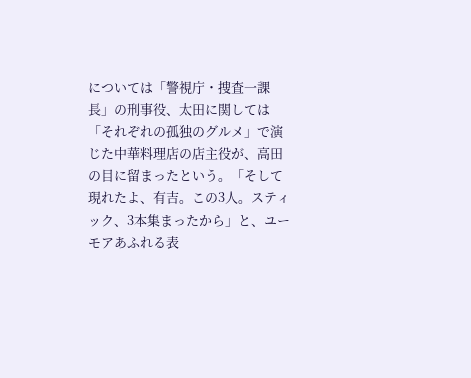については「警視庁・捜査一課長」の刑事役、太田に関しては「それぞれの孤独のグルメ」で演じた中華料理店の店主役が、高田の目に留まったという。「そして現れたよ、有吉。この3人。スティック、3本集まったから」と、ユーモアあふれる表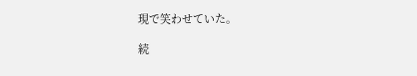現で笑わせていた。

続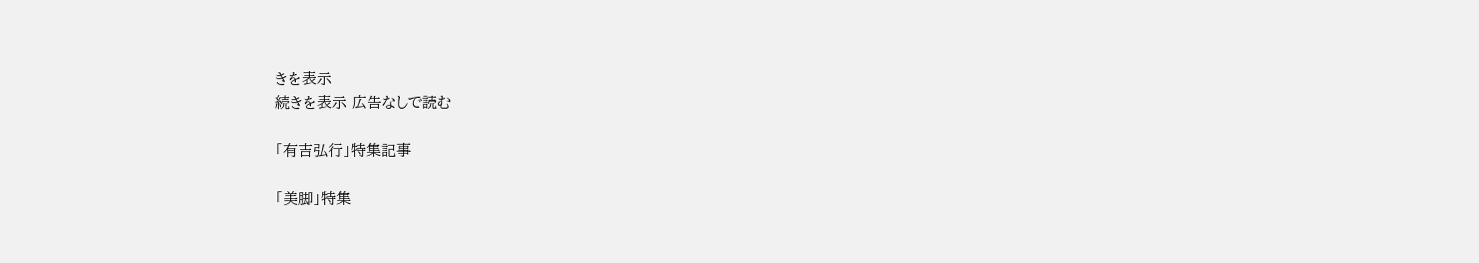きを表示
続きを表示 広告なしで読む

「有吉弘行」特集記事

「美脚」特集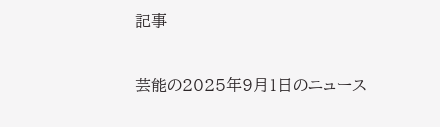記事

芸能の2025年9月1日のニュース